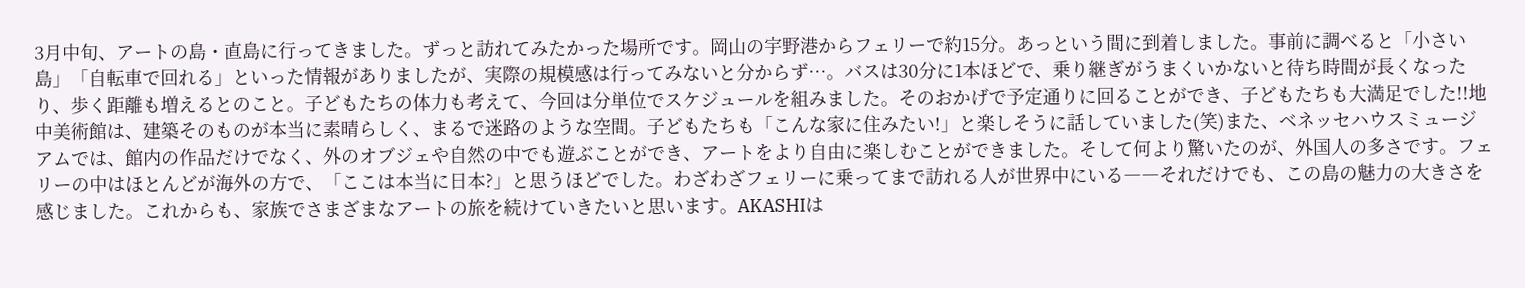3月中旬、アートの島・直島に行ってきました。ずっと訪れてみたかった場所です。岡山の宇野港からフェリーで約15分。あっという間に到着しました。事前に調べると「小さい島」「自転車で回れる」といった情報がありましたが、実際の規模感は行ってみないと分からず…。バスは30分に1本ほどで、乗り継ぎがうまくいかないと待ち時間が長くなったり、歩く距離も増えるとのこと。子どもたちの体力も考えて、今回は分単位でスケジュールを組みました。そのおかげで予定通りに回ることができ、子どもたちも大満足でした!!地中美術館は、建築そのものが本当に素晴らしく、まるで迷路のような空間。子どもたちも「こんな家に住みたい!」と楽しそうに話していました(笑)また、ベネッセハウスミュージアムでは、館内の作品だけでなく、外のオブジェや自然の中でも遊ぶことができ、アートをより自由に楽しむことができました。そして何より驚いたのが、外国人の多さです。フェリーの中はほとんどが海外の方で、「ここは本当に日本?」と思うほどでした。わざわざフェリーに乗ってまで訪れる人が世界中にいる――それだけでも、この島の魅力の大きさを感じました。これからも、家族でさまざまなアートの旅を続けていきたいと思います。AKASHIは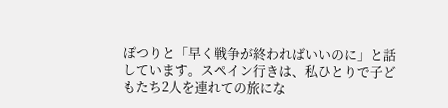ぽつりと「早く戦争が終わればいいのに」と話しています。スペイン行きは、私ひとりで子どもたち2人を連れての旅にな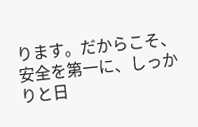ります。だからこそ、安全を第一に、しっかりと日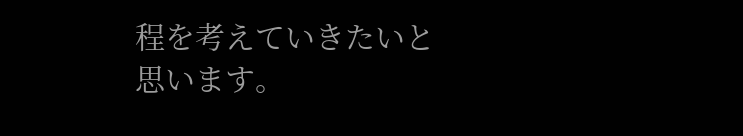程を考えていきたいと思います。